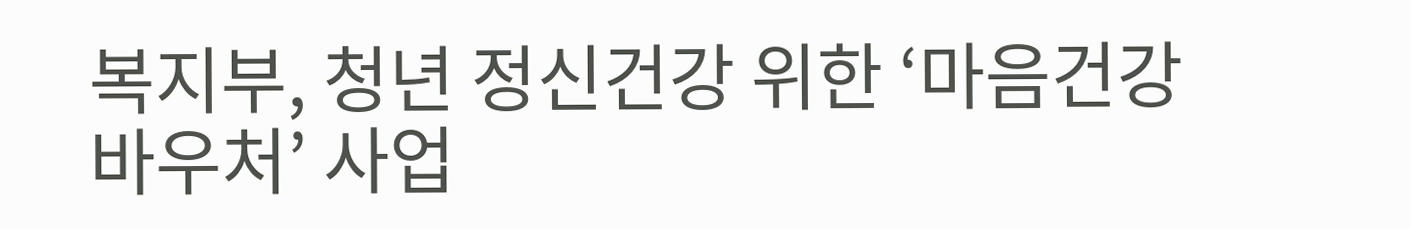복지부, 청년 정신건강 위한 ‘마음건강바우처’ 사업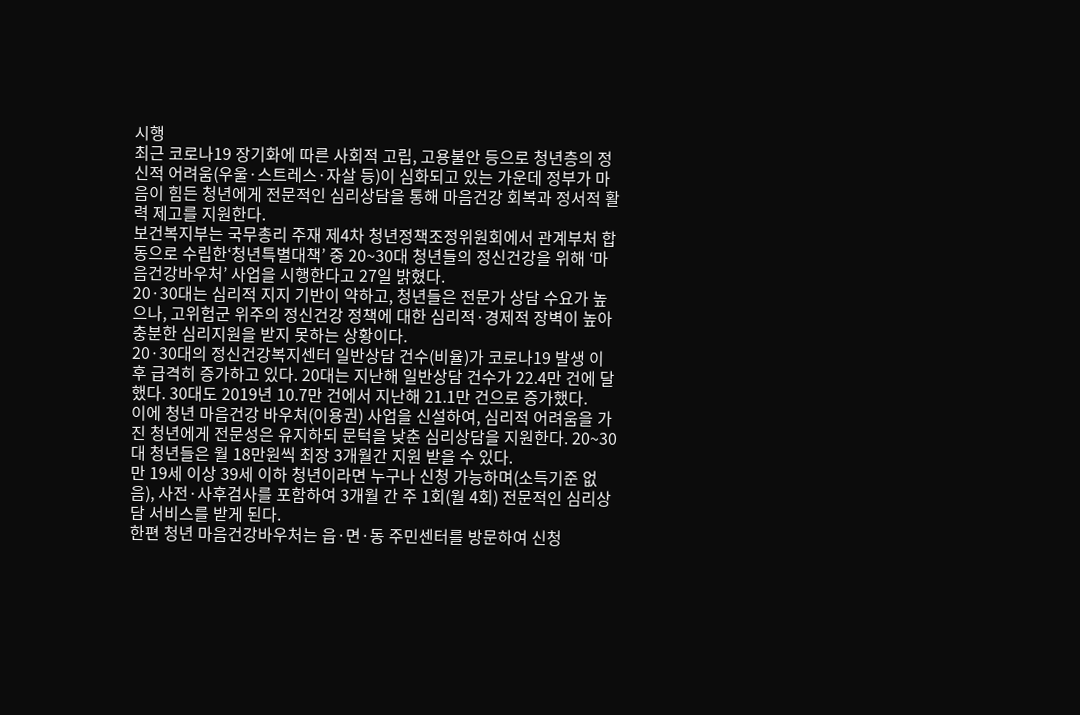시행
최근 코로나19 장기화에 따른 사회적 고립, 고용불안 등으로 청년층의 정신적 어려움(우울·스트레스·자살 등)이 심화되고 있는 가운데 정부가 마음이 힘든 청년에게 전문적인 심리상담을 통해 마음건강 회복과 정서적 활력 제고를 지원한다.
보건복지부는 국무총리 주재 제4차 청년정책조정위원회에서 관계부처 합동으로 수립한‘청년특별대책’ 중 20~30대 청년들의 정신건강을 위해 ‘마음건강바우처’ 사업을 시행한다고 27일 밝혔다.
20·30대는 심리적 지지 기반이 약하고, 청년들은 전문가 상담 수요가 높으나, 고위험군 위주의 정신건강 정책에 대한 심리적·경제적 장벽이 높아 충분한 심리지원을 받지 못하는 상황이다.
20·30대의 정신건강복지센터 일반상담 건수(비율)가 코로나19 발생 이후 급격히 증가하고 있다. 20대는 지난해 일반상담 건수가 22.4만 건에 달했다. 30대도 2019년 10.7만 건에서 지난해 21.1만 건으로 증가했다.
이에 청년 마음건강 바우처(이용권) 사업을 신설하여, 심리적 어려움을 가진 청년에게 전문성은 유지하되 문턱을 낮춘 심리상담을 지원한다. 20~30대 청년들은 월 18만원씩 최장 3개월간 지원 받을 수 있다.
만 19세 이상 39세 이하 청년이라면 누구나 신청 가능하며(소득기준 없음), 사전·사후검사를 포함하여 3개월 간 주 1회(월 4회) 전문적인 심리상담 서비스를 받게 된다.
한편 청년 마음건강바우처는 읍·면·동 주민센터를 방문하여 신청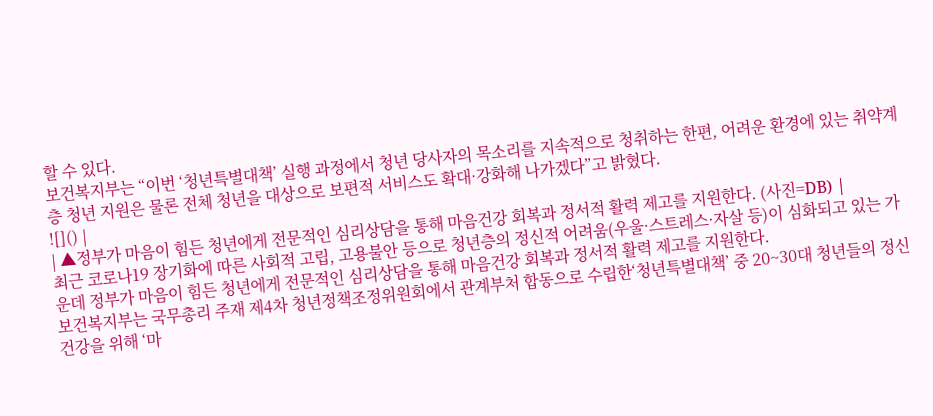할 수 있다.
보건복지부는 “이번 ‘청년특별대책’ 실행 과정에서 청년 당사자의 목소리를 지속적으로 청취하는 한편, 어려운 환경에 있는 취약계층 청년 지원은 물론 전체 청년을 대상으로 보편적 서비스도 확대·강화해 나가겠다”고 밝혔다.
![]() |
| ▲정부가 마음이 힘든 청년에게 전문적인 심리상담을 통해 마음건강 회복과 정서적 활력 제고를 지원한다. (사진=DB) |
최근 코로나19 장기화에 따른 사회적 고립, 고용불안 등으로 청년층의 정신적 어려움(우울·스트레스·자살 등)이 심화되고 있는 가운데 정부가 마음이 힘든 청년에게 전문적인 심리상담을 통해 마음건강 회복과 정서적 활력 제고를 지원한다.
보건복지부는 국무총리 주재 제4차 청년정책조정위원회에서 관계부처 합동으로 수립한‘청년특별대책’ 중 20~30대 청년들의 정신건강을 위해 ‘마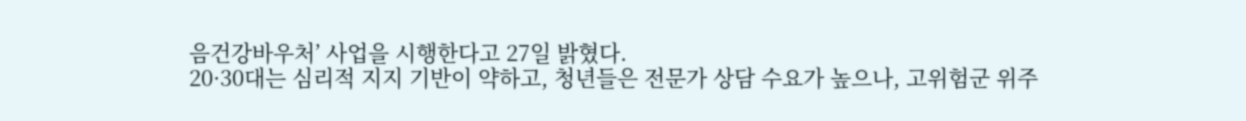음건강바우처’ 사업을 시행한다고 27일 밝혔다.
20·30대는 심리적 지지 기반이 약하고, 청년들은 전문가 상담 수요가 높으나, 고위험군 위주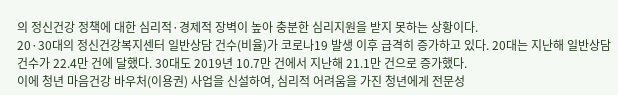의 정신건강 정책에 대한 심리적·경제적 장벽이 높아 충분한 심리지원을 받지 못하는 상황이다.
20·30대의 정신건강복지센터 일반상담 건수(비율)가 코로나19 발생 이후 급격히 증가하고 있다. 20대는 지난해 일반상담 건수가 22.4만 건에 달했다. 30대도 2019년 10.7만 건에서 지난해 21.1만 건으로 증가했다.
이에 청년 마음건강 바우처(이용권) 사업을 신설하여, 심리적 어려움을 가진 청년에게 전문성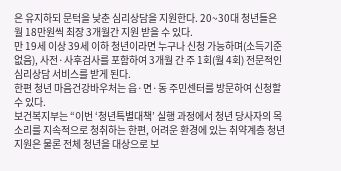은 유지하되 문턱을 낮춘 심리상담을 지원한다. 20~30대 청년들은 월 18만원씩 최장 3개월간 지원 받을 수 있다.
만 19세 이상 39세 이하 청년이라면 누구나 신청 가능하며(소득기준 없음), 사전·사후검사를 포함하여 3개월 간 주 1회(월 4회) 전문적인 심리상담 서비스를 받게 된다.
한편 청년 마음건강바우처는 읍·면·동 주민센터를 방문하여 신청할 수 있다.
보건복지부는 “이번 ‘청년특별대책’ 실행 과정에서 청년 당사자의 목소리를 지속적으로 청취하는 한편, 어려운 환경에 있는 취약계층 청년 지원은 물론 전체 청년을 대상으로 보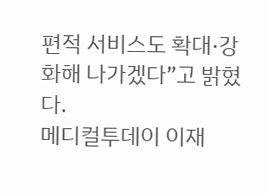편적 서비스도 확대·강화해 나가겠다”고 밝혔다.
메디컬투데이 이재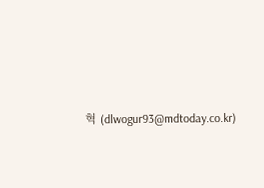혁 (dlwogur93@mdtoday.co.kr)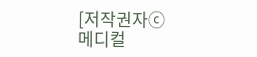[저작권자ⓒ 메디컬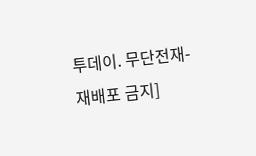투데이. 무단전재-재배포 금지]